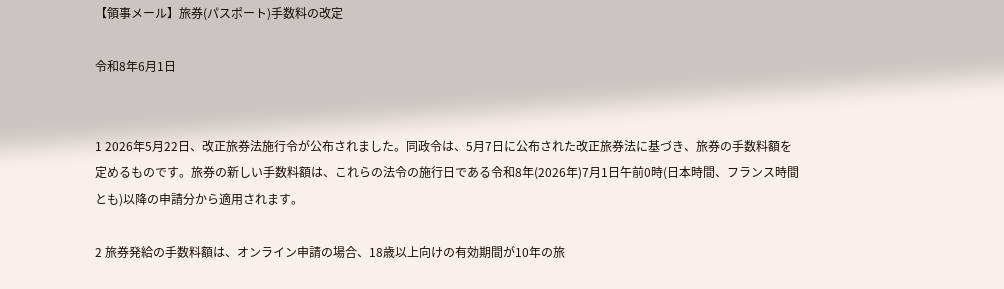【領事メール】旅券(パスポート)手数料の改定

令和8年6月1日


1 2026年5月22日、改正旅券法施行令が公布されました。同政令は、5月7日に公布された改正旅券法に基づき、旅券の手数料額を定めるものです。旅券の新しい手数料額は、これらの法令の施行日である令和8年(2026年)7月1日午前0時(日本時間、フランス時間とも)以降の申請分から適用されます。

2 旅券発給の手数料額は、オンライン申請の場合、18歳以上向けの有効期間が10年の旅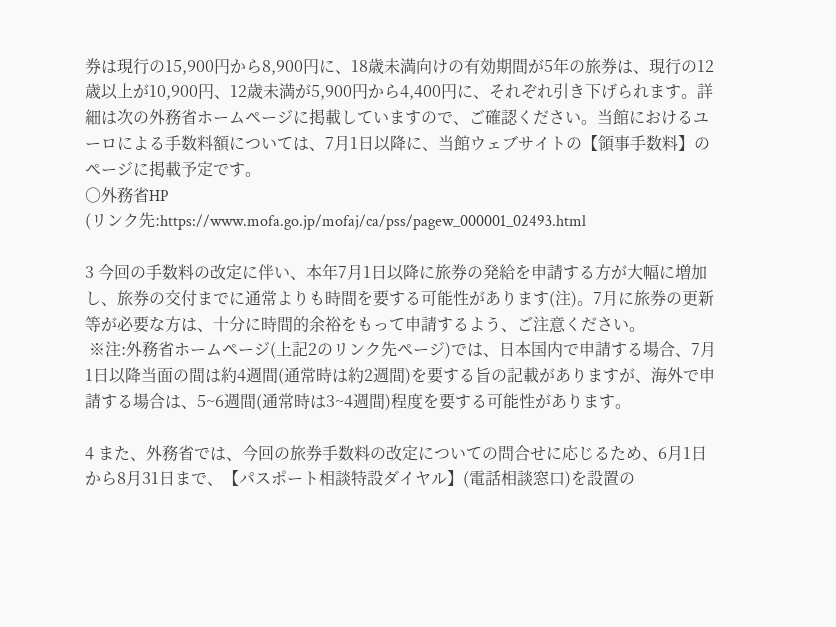券は現行の15,900円から8,900円に、18歳未満向けの有効期間が5年の旅券は、現行の12歳以上が10,900円、12歳未満が5,900円から4,400円に、それぞれ引き下げられます。詳細は次の外務省ホームページに掲載していますので、ご確認ください。当館におけるユーロによる手数料額については、7月1日以降に、当館ウェブサイトの【領事手数料】のページに掲載予定です。
○外務省HP
(リンク先:https://www.mofa.go.jp/mofaj/ca/pss/pagew_000001_02493.html

3 今回の手数料の改定に伴い、本年7月1日以降に旅券の発給を申請する方が大幅に増加し、旅券の交付までに通常よりも時間を要する可能性があります(注)。7月に旅券の更新等が必要な方は、十分に時間的余裕をもって申請するよう、ご注意ください。
 ※注:外務省ホームページ(上記2のリンク先ページ)では、日本国内で申請する場合、7月1日以降当面の間は約4週間(通常時は約2週間)を要する旨の記載がありますが、海外で申請する場合は、5~6週間(通常時は3~4週間)程度を要する可能性があります。

4 また、外務省では、今回の旅券手数料の改定についての問合せに応じるため、6月1日から8月31日まで、【パスポート相談特設ダイヤル】(電話相談窓口)を設置の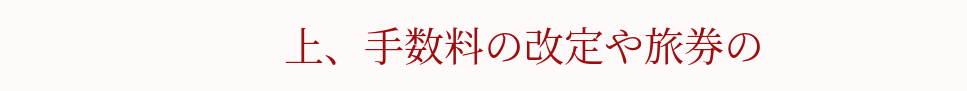上、手数料の改定や旅券の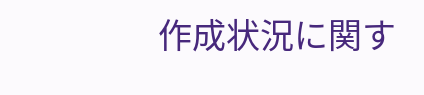作成状況に関す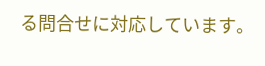る問合せに対応しています。